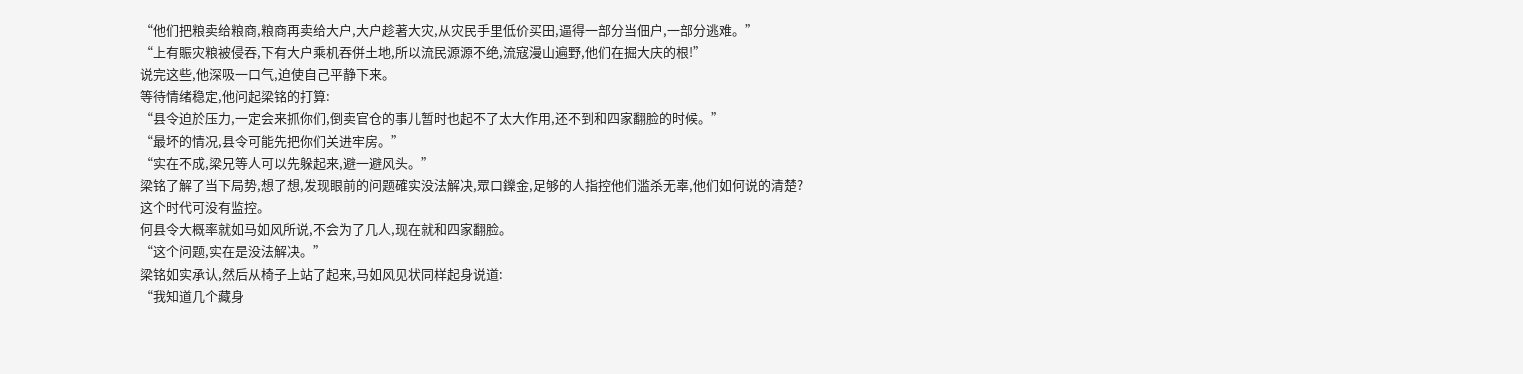“他们把粮卖给粮商,粮商再卖给大户,大户趁著大灾,从灾民手里低价买田,逼得一部分当佃户,一部分逃难。”
“上有賑灾粮被侵吞,下有大户乘机吞併土地,所以流民源源不绝,流寇漫山遍野,他们在掘大庆的根!”
说完这些,他深吸一口气,迫使自己平静下来。
等待情绪稳定,他问起梁铭的打算:
“县令迫於压力,一定会来抓你们,倒卖官仓的事儿暂时也起不了太大作用,还不到和四家翻脸的时候。”
“最坏的情况,县令可能先把你们关进牢房。”
“实在不成,梁兄等人可以先躲起来,避一避风头。”
梁铭了解了当下局势,想了想,发现眼前的问题確实没法解决,眾口鑠金,足够的人指控他们滥杀无辜,他们如何说的清楚?
这个时代可没有监控。
何县令大概率就如马如风所说,不会为了几人,现在就和四家翻脸。
“这个问题,实在是没法解决。”
梁铭如实承认,然后从椅子上站了起来,马如风见状同样起身说道:
“我知道几个藏身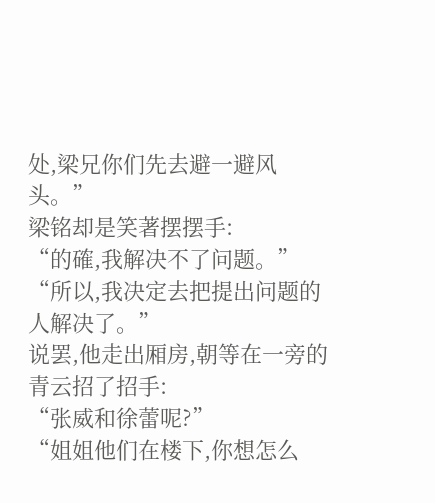处,梁兄你们先去避一避风头。”
梁铭却是笑著摆摆手:
“的確,我解决不了问题。”
“所以,我决定去把提出问题的人解决了。”
说罢,他走出厢房,朝等在一旁的青云招了招手:
“张威和徐蕾呢?”
“姐姐他们在楼下,你想怎么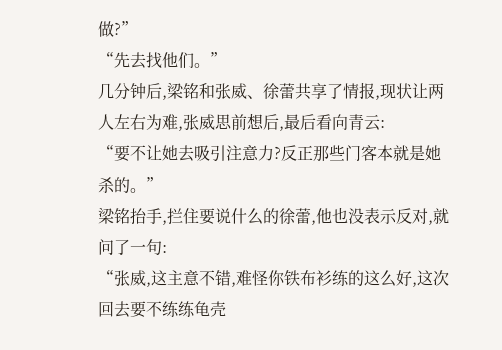做?”
“先去找他们。”
几分钟后,梁铭和张威、徐蕾共享了情报,现状让两人左右为难,张威思前想后,最后看向青云:
“要不让她去吸引注意力?反正那些门客本就是她杀的。”
梁铭抬手,拦住要说什么的徐蕾,他也没表示反对,就问了一句:
“张威,这主意不错,难怪你铁布衫练的这么好,这次回去要不练练龟壳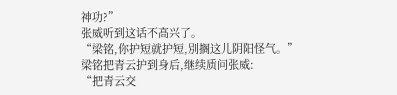神功?”
张威听到这话不高兴了。
“梁铭,你护短就护短,別搁这儿阴阳怪气。”
梁铭把青云护到身后,继续质问张威:
“把青云交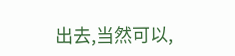出去,当然可以,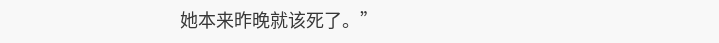她本来昨晚就该死了。”